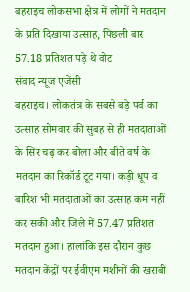बहराइच लोकसभा क्षेत्र में लोगों ने मतदान के प्रति दिखाया उत्साह, पिछली बार 57.18 प्रतिशत पड़े थे वोट
संवाद न्यूज एजेंसी
बहराइच। लोकतंत्र के सबसे बड़े पर्व का उत्साह सोमवार की सुबह से ही मतदाताओं के सिर चढ़ कर बोला और बीते वर्ष के मतदान का रिकॉर्ड टूट गया। कड़ी धूप व बारिश भी मतदाताओं का उत्साह कम नहीं कर सकी और जिले में 57.47 प्रतिशत मतदान हुआ। हालांकि इस दौरान कुछ मतदान केंद्रों पर ईवीएम मशीनों की खराबी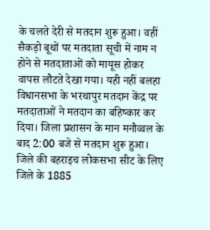के चलते देरी से मतदान शुरू हुआ। वहीं सैकड़ो बूथों पर मतदाता सूची में नाम न होने से मतदाताओं को मायूस होकर वापस लौटते देखा गया। यही नहीं बलहा विधानसभा के भरथापुर मतदान केंद्र पर मतदाताओं ने मतदान का बहिष्कार कर दिया। जिला प्रशासन के मान मनौव्वल के बाद 2:00 बजे से मतदान शुरू हुआ।
जिले की बहराइच लोकसभा सीट के लिए जिले के 1885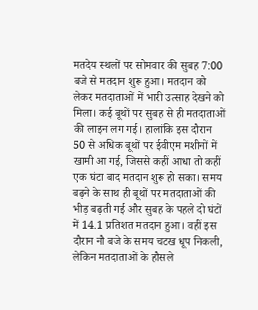मतदेय स्थलों पर सोमवार की सुबह 7:00 बजे से मतदान शुरू हुआ। मतदान को लेकर मतदाताओं में भारी उत्साह देखने को मिला। कई बूथों पर सुबह से ही मतदाताओं की लाइन लग गई। हालांकि इस दौरान 50 से अधिक बूथों पर ईवीएम मशीनों में खामी आ गई, जिससे कहीं आधा तो कहीं एक घंटा बाद मतदान शुरू हो सका। समय बढ़ने के साथ ही बूथों पर मतदाताओं की भीड़ बढ़ती गई और सुबह के पहले दो घंटों में 14.1 प्रतिशत मतदान हुआ। वहीं इस दौरान नौ बजे के समय चटख धूप निकली, लेकिन मतदाताओं के हौसले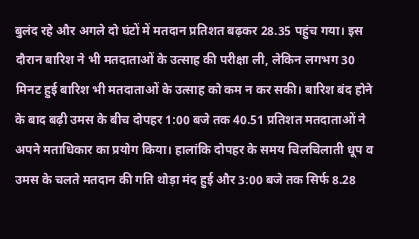बुलंद रहे और अगले दो घंटों में मतदान प्रतिशत बढ़कर 28.35 पहुंच गया। इस दौरान बारिश ने भी मतदाताओं के उत्साह की परीक्षा ली, लेकिन लगभग 30 मिनट हुई बारिश भी मतदाताओं के उत्साह को कम न कर सकी। बारिश बंद होने के बाद बढ़ी उमस के बीच दोपहर 1:00 बजे तक 40.51 प्रतिशत मतदाताओं ने अपने मताधिकार का प्रयोग किया। हालांकि दोपहर के समय चिलचिलाती धूप व उमस के चलते मतदान की गति थोड़ा मंद हुई और 3:00 बजे तक सिर्फ 8.28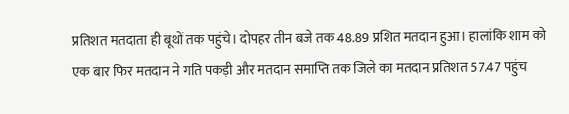प्रतिशत मतदाता ही बूथों तक पहुंचे। दोपहर तीन बजे तक 48.89 प्रशित मतदान हुआ। हालांकि शाम को एक बार फिर मतदान ने गति पकड़ी और मतदान समाप्ति तक जिले का मतदान प्रतिशत 57.47 पहुंच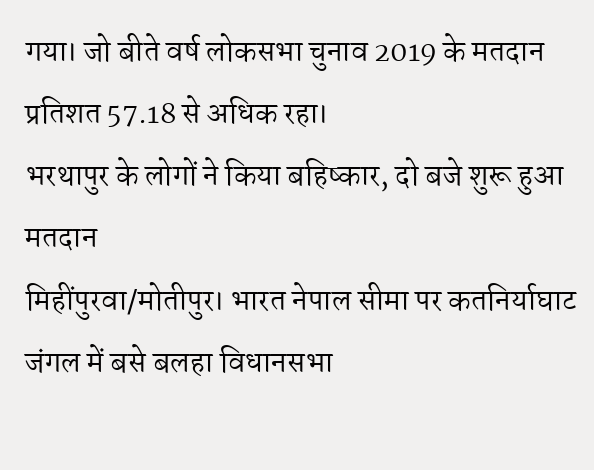गया। जो बीते वर्ष लोकसभा चुनाव 2019 के मतदान प्रतिशत 57.18 से अधिक रहा।
भरथापुर के लोगों ने किया बहिष्कार, दो बजे शुरू हुआ मतदान
मिहींपुरवा/मोतीपुर। भारत नेपाल सीमा पर कतनिर्याघाट जंगल में बसे बलहा विधानसभा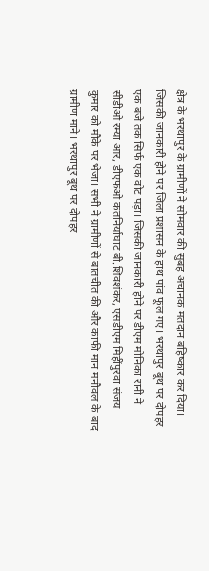क्षेत्र के भरथापुर के ग्रामीणों ने सोमवार की सुबह अचानक मतदान बहिष्कार कर दिया। जिसकी जानकारी होने पर जिला प्रशासन के हाथ पांव फूल गए। भरथापुर बूथ पर दोपहर एक बजे तक सिर्फ एक वोट पड़ा। जिसकी जानकारी होने पर डीएम मोनिका रानी ने सीडीओ रम्या आर, डीएफओ कतनिर्याघाट बी.शिवशंकर, एसडीएम मिहींपुरवा संजय कुमार को मौके पर भेजा। सभी ने ग्रामीणों से बातचीत की और काफी मान मनौवल के बाद ग्रामीण माने। भरथापुर बूथ पर दोपहर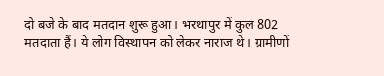दो बजे के बाद मतदान शुरू हुआ। भरथापुर में कुल 802 मतदाता हैं। ये लोग विस्थापन को लेकर नाराज थे। ग्रामीणों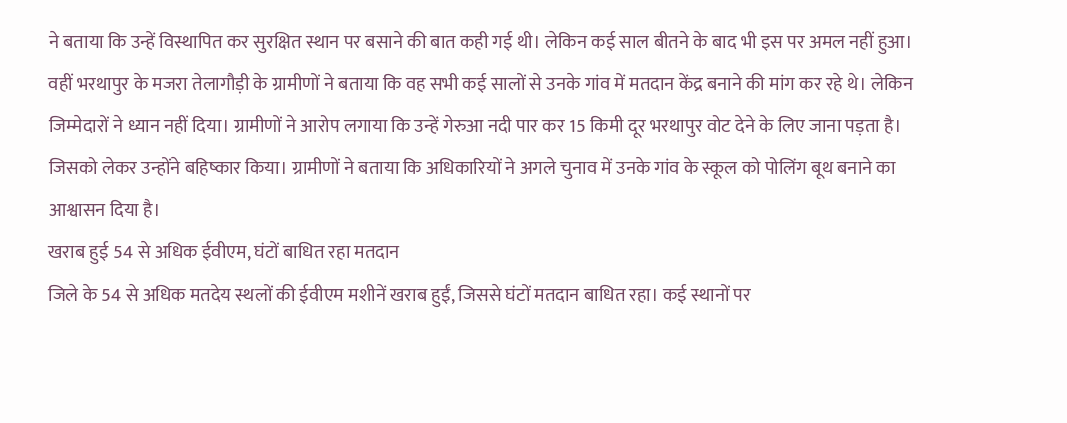ने बताया कि उन्हें विस्थापित कर सुरक्षित स्थान पर बसाने की बात कही गई थी। लेकिन कई साल बीतने के बाद भी इस पर अमल नहीं हुआ। वहीं भरथापुर के मजरा तेलागौड़ी के ग्रामीणों ने बताया कि वह सभी कई सालों से उनके गांव में मतदान केंद्र बनाने की मांग कर रहे थे। लेकिन जिम्मेदारों ने ध्यान नहीं दिया। ग्रामीणों ने आरोप लगाया कि उन्हें गेरुआ नदी पार कर 15 किमी दूर भरथापुर वोट देने के लिए जाना पड़ता है। जिसको लेकर उन्होंने बहिष्कार किया। ग्रामीणों ने बताया कि अधिकारियों ने अगले चुनाव में उनके गांव के स्कूल को पोलिंग बूथ बनाने का आश्वासन दिया है।
खराब हुई 54 से अधिक ईवीएम, घंटों बाधित रहा मतदान
जिले के 54 से अधिक मतदेय स्थलों की ईवीएम मशीनें खराब हुईं, जिससे घंटों मतदान बाधित रहा। कई स्थानों पर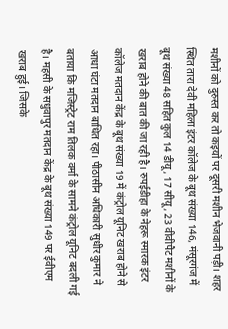मशीनों को दुरुस्त कर तो कइयों पर दूसरी मशीन भेजवानी पड़ी। शहर स्थित तारा देवी महिला इंटर कॉलेज के बूथ संख्या 146, मंसूरगंज में बूथ संख्या 48 सहित कुल 14 डीयू, 17 सीयू, 23 वीवीपैट मशीनों के खराब होने की बात की जा रही है। रुपईडीहा के नेहरू स्मारक इंटर कॉलेज मतदान केंद्र के बूथ संख्या 19 में कंट्रोल यूनिट खराब होने से आधा घंटा मतदान बाधित रहा। पीठासीन अधिकारी सुधीर कुमार ने बताया कि मजिस्ट्रेट राम तिलक वर्मा के सामने कंट्रोल यूनिट बदली गई है। महसी के सधुवापुर मतदान केंद्र के बूथ संख्या 149 पर ईवीएम खराब हुई। जिसके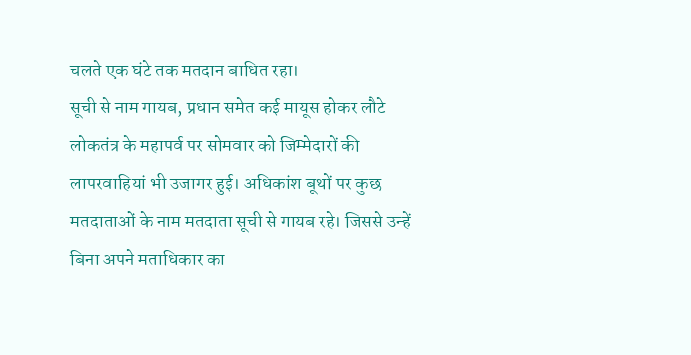चलते एक घंटे तक मतदान बाधित रहा।
सूची से नाम गायब, प्रधान समेत कई मायूस होकर लौटे
लोकतंत्र के महापर्व पर सोमवार को जिम्मेदारों की लापरवाहियां भी उजागर हुई। अधिकांश बूथों पर कुछ मतदाताओं के नाम मतदाता सूची से गायब रहे। जिससे उन्हें बिना अपने मताधिकार का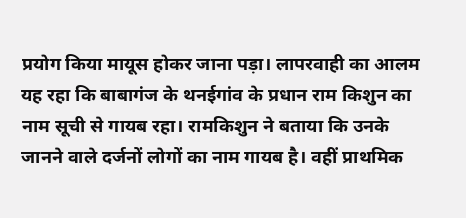प्रयोग किया मायूस होकर जाना पड़ा। लापरवाही का आलम यह रहा कि बाबागंज के थनईगांव के प्रधान राम किशुन का नाम सूची से गायब रहा। रामकिशुन ने बताया कि उनके जानने वाले दर्जनों लोगों का नाम गायब है। वहीं प्राथमिक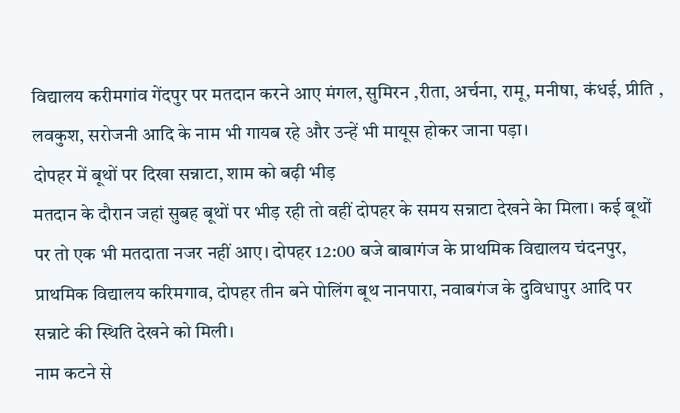विद्यालय करीमगांव गेंदपुर पर मतदान करने आए मंगल, सुमिरन ,रीता, अर्चना, रामू, मनीषा, कंधई, प्रीति , लवकुश, सरोजनी आदि के नाम भी गायब रहे और उन्हें भी मायूस होकर जाना पड़ा।
दोपहर में बूथों पर दिखा सन्नाटा, शाम को बढ़ी भीड़
मतदान के दौरान जहां सुबह बूथों पर भीड़ रही तो वहीं दोपहर के समय सन्नाटा देखने केा मिला। कई बूथों पर तो एक भी मतदाता नजर नहीं आए। दोपहर 12:00 बजे बाबागंज के प्राथमिक विद्यालय चंदनपुर, प्राथमिक विद्यालय करिमगाव, दोपहर तीन बने पोलिंग बूथ नानपारा, नवाबगंज के दुविधापुर आदि पर सन्नाटे की स्थिति देखने को मिली।
नाम कटने से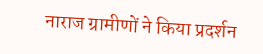नाराज ग्रामीणों ने किया प्रदर्शन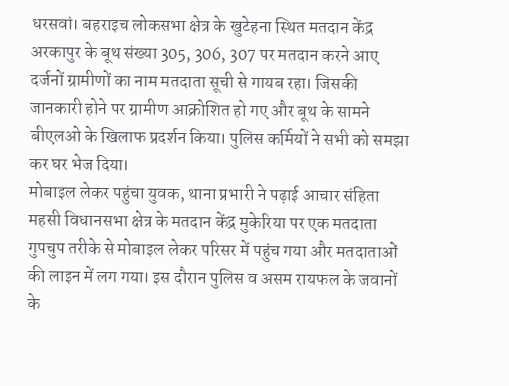धरसवां। बहराइच लोकसभा क्षेत्र के खुटेहना स्थित मतदान केंद्र अरकापुर के बूथ संख्या 305, 306, 307 पर मतदान करने आए दर्जनों ग्रामीणों का नाम मतदाता सूची से गायब रहा। जिसकी जानकारी होने पर ग्रामीण आक्रोशित हो गए और बूथ के सामने बीएलओ के खिलाफ प्रदर्शन किया। पुलिस कर्मियों ने सभी को समझा कर घर भेज दिया।
मोबाइल लेकर पहुंचा युवक, थाना प्रभारी ने पढ़ाई आचार संहिता
महसी विधानसभा क्षेत्र के मतदान केंद्र मुकेरिया पर एक मतदाता गुपचुप तरीके से मोबाइल लेकर परिसर में पहुंच गया और मतदाताओं की लाइन में लग गया। इस दौरान पुलिस व असम रायफल के जवानों के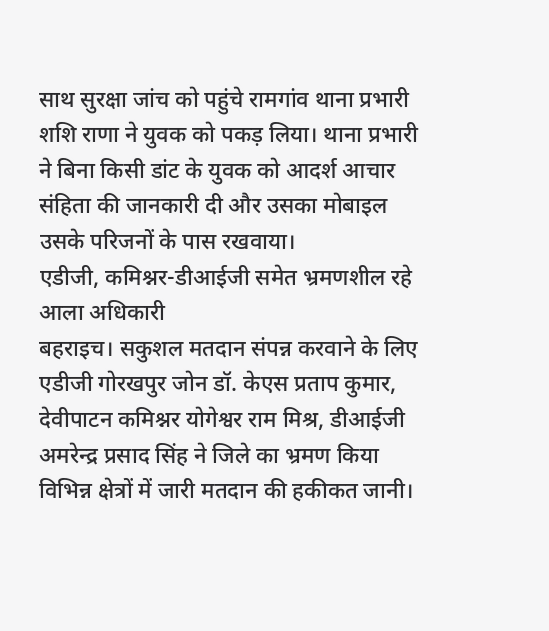साथ सुरक्षा जांच को पहुंचे रामगांव थाना प्रभारी शशि राणा ने युवक को पकड़ लिया। थाना प्रभारी ने बिना किसी डांट के युवक को आदर्श आचार संहिता की जानकारी दी और उसका मोबाइल उसके परिजनों के पास रखवाया।
एडीजी, कमिश्नर-डीआईजी समेत भ्रमणशील रहे आला अधिकारी
बहराइच। सकुशल मतदान संपन्न करवाने के लिए एडीजी गोरखपुर जोन डॉ. केएस प्रताप कुमार, देवीपाटन कमिश्नर योगेश्वर राम मिश्र, डीआईजी अमरेन्द्र प्रसाद सिंह ने जिले का भ्रमण किया विभिन्न क्षेत्रों में जारी मतदान की हकीकत जानी।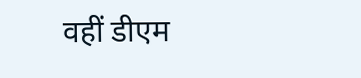वहीं डीएम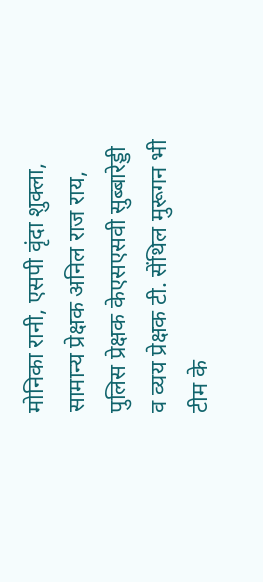मोनिका रानी, एसपी वृंदा शुक्ला, सामान्य प्रेक्षक अनिल राज राय, पुलिस प्रेक्षक केएसएसवी सुब्बारेड्डी व व्यय प्रेक्षक टी. सेंथिल मुरूगन भी टीम के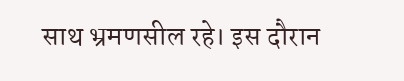साथ भ्रमणसील रहे। इस दौरान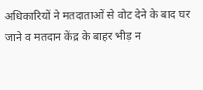अधिकारियों ने मतदाताओं से वोट देने के बाद घर जाने व मतदान केंद्र के बाहर भीड़ न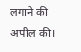लगाने की अपील की।